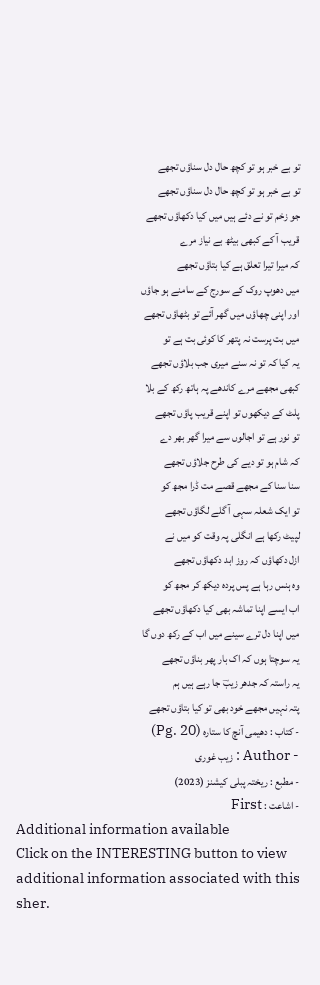تو بے خبر ہو تو کچھ حال دل سناؤں تجھے
تو بے خبر ہو تو کچھ حال دل سناؤں تجھے
جو زخم تو نے دئے ہیں میں کیا دکھاؤں تجھے
قریب آ کے کبھی بیٹھ بے نیاز مرے
کہ میرا تیرا تعلق ہے کیا بتاؤں تجھے
میں دھوپ روک کے سورج کے سامنے ہو جاؤں
اور اپنی چھاؤں میں گھر آئے تو بٹھاؤں تجھے
میں بت پرست نہ پتھر کا کوئی بت ہے تو
یہ کیا کہ تو نہ سنے میری جب بلاؤں تجھے
کبھی مجھے مرے کاندھے پہ ہاتھ رکھ کے بلا
پلٹ کے دیکھوں تو اپنے قریب پاؤں تجھے
تو نور ہے تو اجالوں سے میرا گھر بھر دے
کہ شام ہو تو دیے کی طرح جلاؤں تجھے
سنا سنا کے مجھے قصے مت ڈرا مجھ کو
تو ایک شعلہ سہی آ گلے لگاؤں تجھے
لپیٹ رکھا ہے انگلی پہ وقت کو میں نے
ازل دکھاؤں کہ روز ابد دکھاؤں تجھے
وہ ہنس رہا ہے پس پردہ دیکھ کر مجھ کو
اب ایسے اپنا تماشہ بھی کیا دکھاؤں تجھے
میں اپنا دل ترے سینے میں اب کے رکھ دوں گا
یہ سوچتا ہوں کہ اک بار پھر بناؤں تجھے
یہ راستہ کہ جدھر زیبؔ جا رہے ہیں ہم
پتہ نہیں مجھے خود بھی تو کیا بتاؤں تجھے
- کتاب : دھیمی آنچ کا ستارہ (Pg. 20)
- Author : زیب غوری
- مطبع : ریختہ پبلی کیشنز (2023)
- اشاعت : First
Additional information available
Click on the INTERESTING button to view additional information associated with this sher.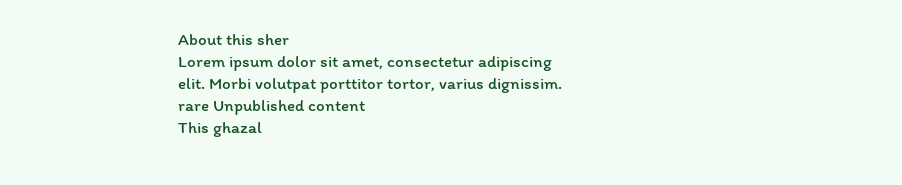About this sher
Lorem ipsum dolor sit amet, consectetur adipiscing elit. Morbi volutpat porttitor tortor, varius dignissim.
rare Unpublished content
This ghazal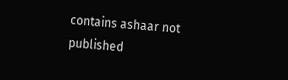contains ashaar not published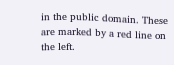in the public domain. These are marked by a red line on the left.